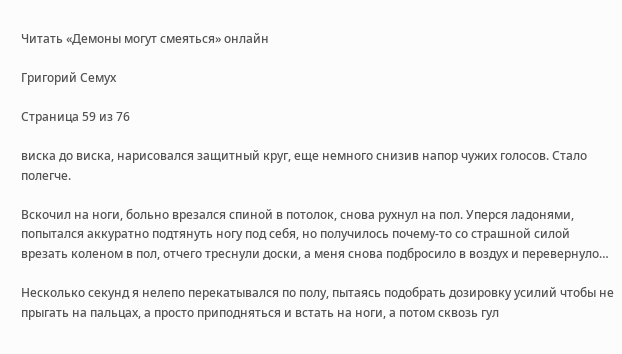Читать «Демоны могут смеяться» онлайн

Григорий Семух

Страница 59 из 76

виска до виска, нарисовался защитный круг, еще немного снизив напор чужих голосов. Стало полегче.

Вскочил на ноги, больно врезался спиной в потолок, снова рухнул на пол. Уперся ладонями, попытался аккуратно подтянуть ногу под себя, но получилось почему-то со страшной силой врезать коленом в пол, отчего треснули доски, а меня снова подбросило в воздух и перевернуло…

Несколько секунд я нелепо перекатывался по полу, пытаясь подобрать дозировку усилий чтобы не прыгать на пальцах, а просто приподняться и встать на ноги, а потом сквозь гул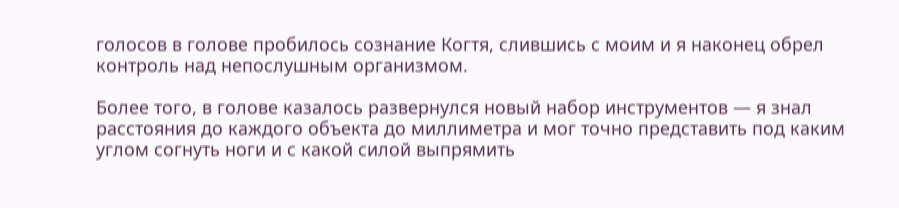голосов в голове пробилось сознание Когтя, слившись с моим и я наконец обрел контроль над непослушным организмом.

Более того, в голове казалось развернулся новый набор инструментов — я знал расстояния до каждого объекта до миллиметра и мог точно представить под каким углом согнуть ноги и с какой силой выпрямить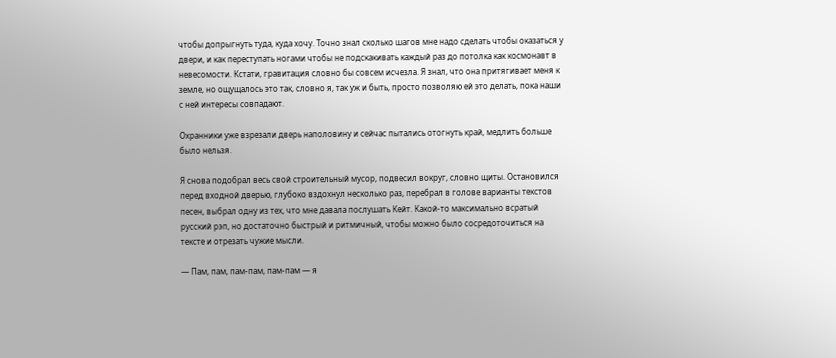чтобы допрыгнуть туда, куда хочу. Точно знал сколько шагов мне надо сделать чтобы оказаться у двери, и как переступать ногами чтобы не подскакивать каждый раз до потолка как космонавт в невесомости. Кстати, гравитация словно бы совсем исчезла. Я знал, что она притягивает меня к земле, но ощущалось это так, словно я, так уж и быть, просто позволяю ей это делать, пока наши с ней интересы совпадают.

Охранники уже взрезали дверь наполовину и сейчас пытались отогнуть край, медлить больше было нельзя.

Я снова подобрал весь свой строительный мусор, подвесил вокруг, словно щиты. Остановился перед входной дверью, глубоко вздохнул несколько раз, перебрал в голове варианты текстов песен, выбрал одну из тех, что мне давала послушать Кейт. Какой-то максимально всратый русский рэп, но достаточно быстрый и ритмичный, чтобы можно было сосредоточиться на тексте и отрезать чужие мысли.

— Пам, пам, пам-пам, пам-пам — я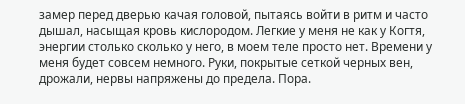замер перед дверью качая головой, пытаясь войти в ритм и часто дышал, насыщая кровь кислородом. Легкие у меня не как у Когтя, энергии столько сколько у него, в моем теле просто нет. Времени у меня будет совсем немного. Руки, покрытые сеткой черных вен, дрожали, нервы напряжены до предела. Пора.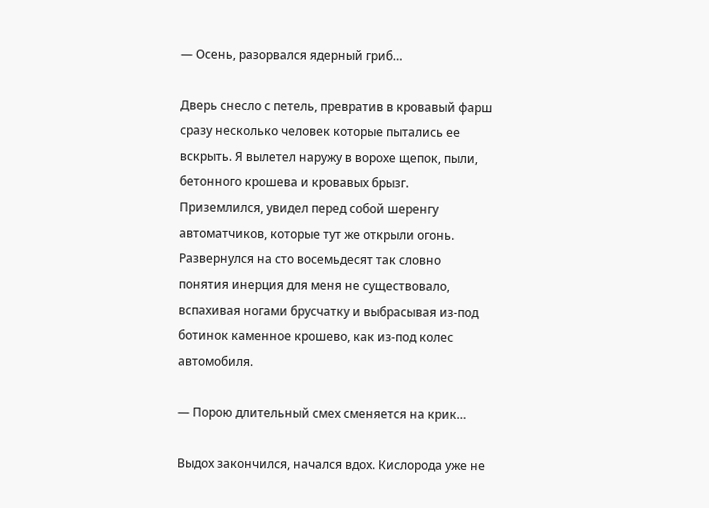— Осень, разорвался ядерный гриб…

Дверь снесло с петель, превратив в кровавый фарш сразу несколько человек которые пытались ее вскрыть. Я вылетел наружу в ворохе щепок, пыли, бетонного крошева и кровавых брызг. Приземлился, увидел перед собой шеренгу автоматчиков, которые тут же открыли огонь. Развернулся на сто восемьдесят так словно понятия инерция для меня не существовало, вспахивая ногами брусчатку и выбрасывая из-под ботинок каменное крошево, как из-под колес автомобиля.

— Порою длительный смех сменяется на крик…

Выдох закончился, начался вдох. Кислорода уже не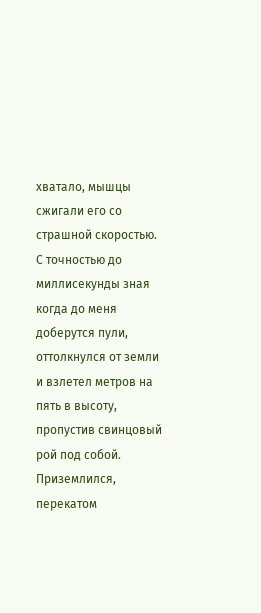хватало, мышцы сжигали его со страшной скоростью. С точностью до миллисекунды зная когда до меня доберутся пули, оттолкнулся от земли и взлетел метров на пять в высоту, пропустив свинцовый рой под собой. Приземлился, перекатом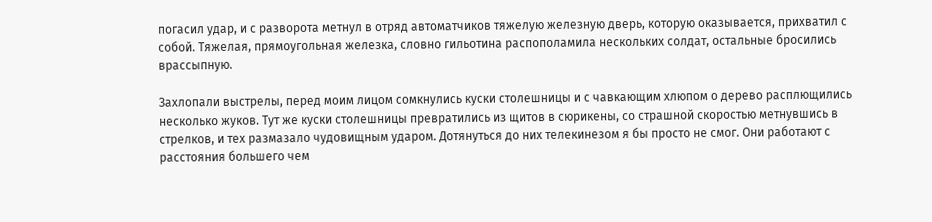погасил удар, и с разворота метнул в отряд автоматчиков тяжелую железную дверь, которую оказывается, прихватил с собой. Тяжелая, прямоугольная железка, словно гильотина распополамила нескольких солдат, остальные бросились врассыпную.

Захлопали выстрелы, перед моим лицом сомкнулись куски столешницы и с чавкающим хлюпом о дерево расплющились несколько жуков. Тут же куски столешницы превратились из щитов в сюрикены, со страшной скоростью метнувшись в стрелков, и тех размазало чудовищным ударом. Дотянуться до них телекинезом я бы просто не смог. Они работают с расстояния большего чем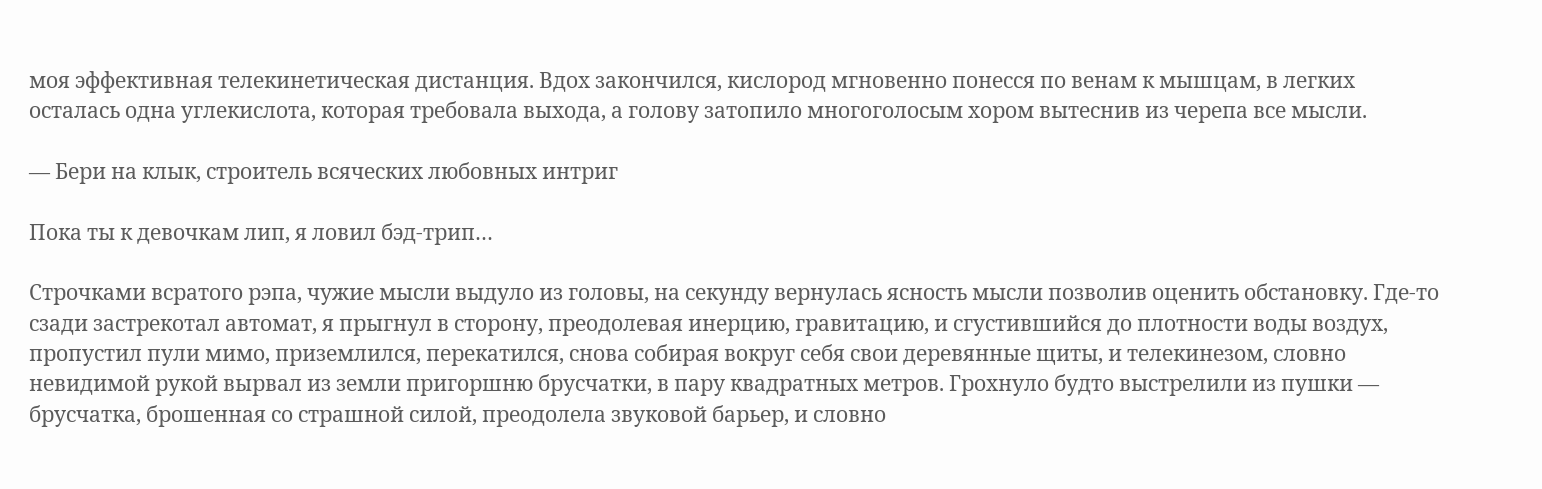моя эффективная телекинетическая дистанция. Вдох закончился, кислород мгновенно понесся по венам к мышцам, в легких осталась одна углекислота, которая требовала выхода, а голову затопило многоголосым хором вытеснив из черепа все мысли.

— Бери на клык, строитель всяческих любовных интриг

Пока ты к девочкам лип, я ловил бэд-трип…

Строчками всратого рэпа, чужие мысли выдуло из головы, на секунду вернулась ясность мысли позволив оценить обстановку. Где-то сзади застрекотал автомат, я прыгнул в сторону, преодолевая инерцию, гравитацию, и сгустившийся до плотности воды воздух, пропустил пули мимо, приземлился, перекатился, снова собирая вокруг себя свои деревянные щиты, и телекинезом, словно невидимой рукой вырвал из земли пригоршню брусчатки, в пару квадратных метров. Грохнуло будто выстрелили из пушки — брусчатка, брошенная со страшной силой, преодолела звуковой барьер, и словно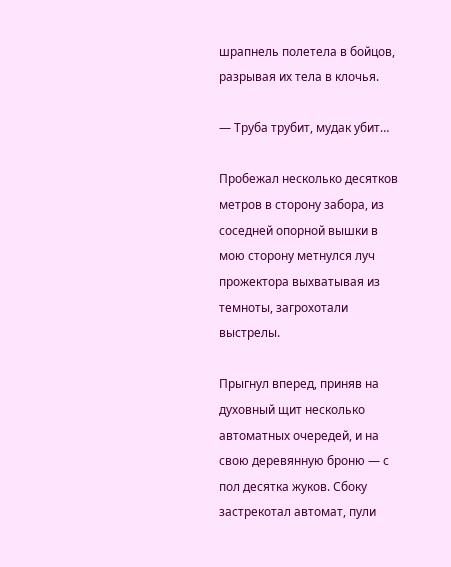шрапнель полетела в бойцов, разрывая их тела в клочья.

— Труба трубит, мудак убит…

Пробежал несколько десятков метров в сторону забора, из соседней опорной вышки в мою сторону метнулся луч прожектора выхватывая из темноты, загрохотали выстрелы.

Прыгнул вперед, приняв на духовный щит несколько автоматных очередей, и на свою деревянную броню — с пол десятка жуков. Сбоку застрекотал автомат, пули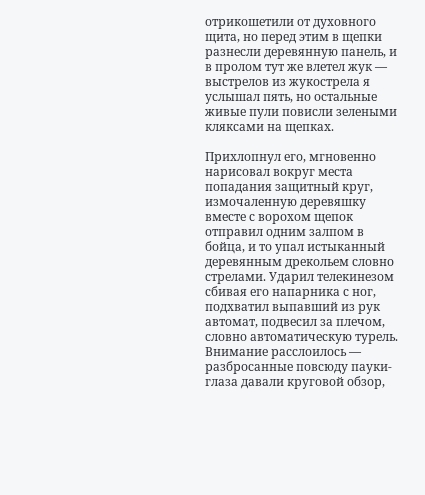отрикошетили от духовного щита, но перед этим в щепки разнесли деревянную панель, и в пролом тут же влетел жук — выстрелов из жукострела я услышал пять, но остальные живые пули повисли зелеными кляксами на щепках.

Прихлопнул его, мгновенно нарисовал вокруг места попадания защитный круг, измочаленную деревяшку вместе с ворохом щепок отправил одним залпом в бойца, и то упал истыканный деревянным дрекольем словно стрелами. Ударил телекинезом сбивая его напарника с ног, подхватил выпавший из рук автомат, подвесил за плечом, словно автоматическую турель. Внимание расслоилось — разбросанные повсюду пауки-глаза давали круговой обзор,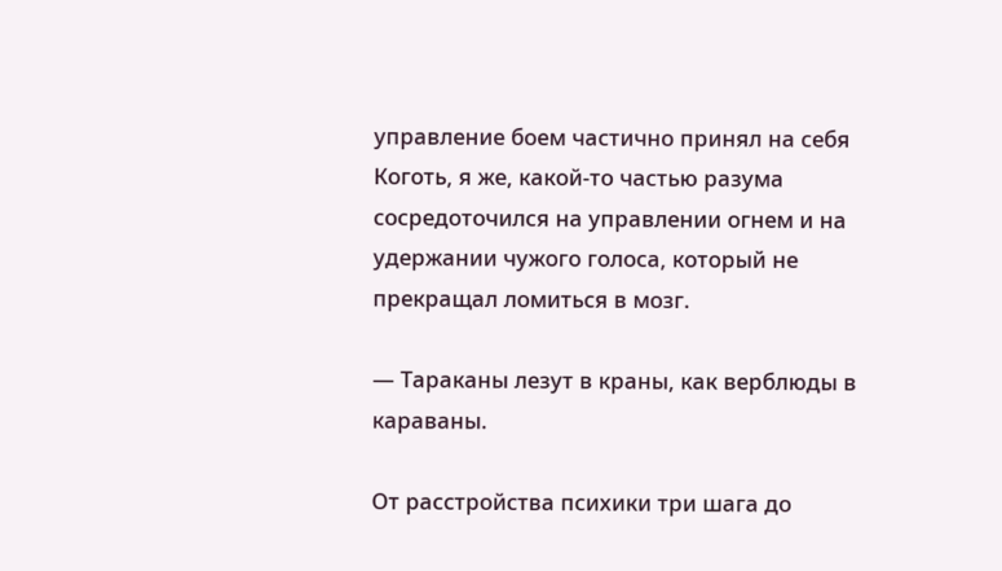управление боем частично принял на себя Коготь, я же, какой-то частью разума сосредоточился на управлении огнем и на удержании чужого голоса, который не прекращал ломиться в мозг.

— Тараканы лезут в краны, как верблюды в караваны.

От расстройства психики три шага до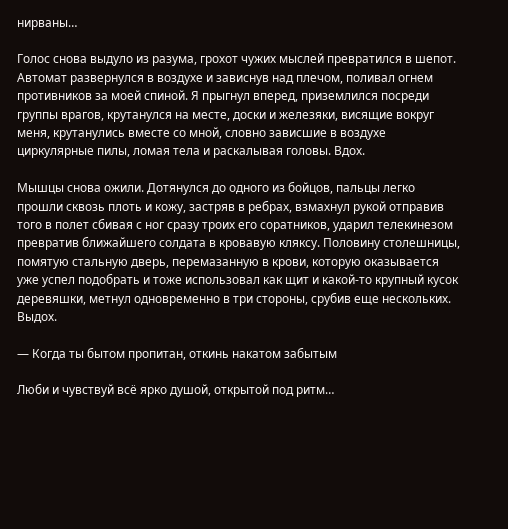нирваны…

Голос снова выдуло из разума, грохот чужих мыслей превратился в шепот. Автомат развернулся в воздухе и зависнув над плечом, поливал огнем противников за моей спиной. Я прыгнул вперед, приземлился посреди группы врагов, крутанулся на месте, доски и железяки, висящие вокруг меня, крутанулись вместе со мной, словно зависшие в воздухе циркулярные пилы, ломая тела и раскалывая головы. Вдох.

Мышцы снова ожили. Дотянулся до одного из бойцов, пальцы легко прошли сквозь плоть и кожу, застряв в ребрах, взмахнул рукой отправив того в полет сбивая с ног сразу троих его соратников, ударил телекинезом превратив ближайшего солдата в кровавую кляксу. Половину столешницы, помятую стальную дверь, перемазанную в крови, которую оказывается уже успел подобрать и тоже использовал как щит и какой-то крупный кусок деревяшки, метнул одновременно в три стороны, срубив еще нескольких. Выдох.

— Когда ты бытом пропитан, откинь накатом забытым

Люби и чувствуй всё ярко душой, открытой под ритм…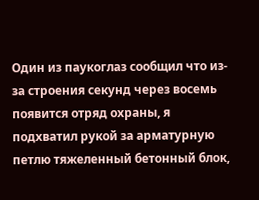Один из паукоглаз сообщил что из-за строения секунд через восемь появится отряд охраны, я подхватил рукой за арматурную петлю тяжеленный бетонный блок,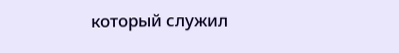который служил